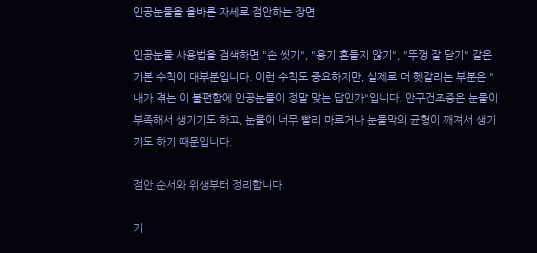인공눈물을 올바른 자세로 점안하는 장면

인공눈물 사용법을 검색하면 "손 씻기", "용기 흔들지 않기", "뚜껑 잘 닫기" 같은 기본 수칙이 대부분입니다. 이런 수칙도 중요하지만, 실제로 더 헷갈리는 부분은 "내가 겪는 이 불편함에 인공눈물이 정말 맞는 답인가"입니다. 안구건조증은 눈물이 부족해서 생기기도 하고, 눈물이 너무 빨리 마르거나 눈물막의 균형이 깨져서 생기기도 하기 때문입니다.

점안 순서와 위생부터 정리합니다

기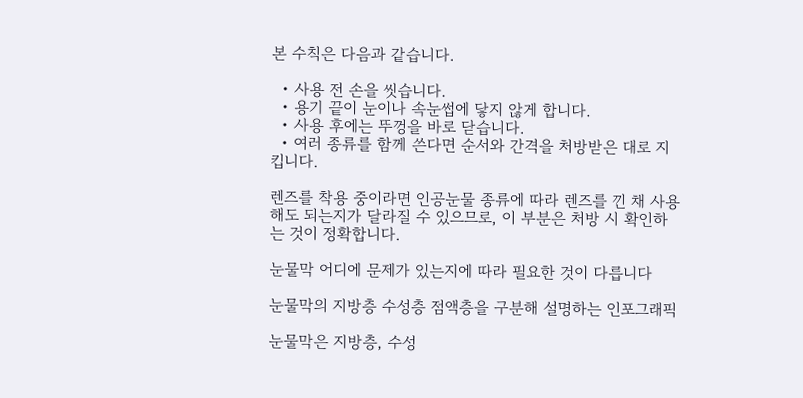본 수칙은 다음과 같습니다.

  • 사용 전 손을 씻습니다.
  • 용기 끝이 눈이나 속눈썹에 닿지 않게 합니다.
  • 사용 후에는 뚜껑을 바로 닫습니다.
  • 여러 종류를 함께 쓴다면 순서와 간격을 처방받은 대로 지킵니다.

렌즈를 착용 중이라면 인공눈물 종류에 따라 렌즈를 낀 채 사용해도 되는지가 달라질 수 있으므로, 이 부분은 처방 시 확인하는 것이 정확합니다.

눈물막 어디에 문제가 있는지에 따라 필요한 것이 다릅니다

눈물막의 지방층 수성층 점액층을 구분해 설명하는 인포그래픽

눈물막은 지방층, 수성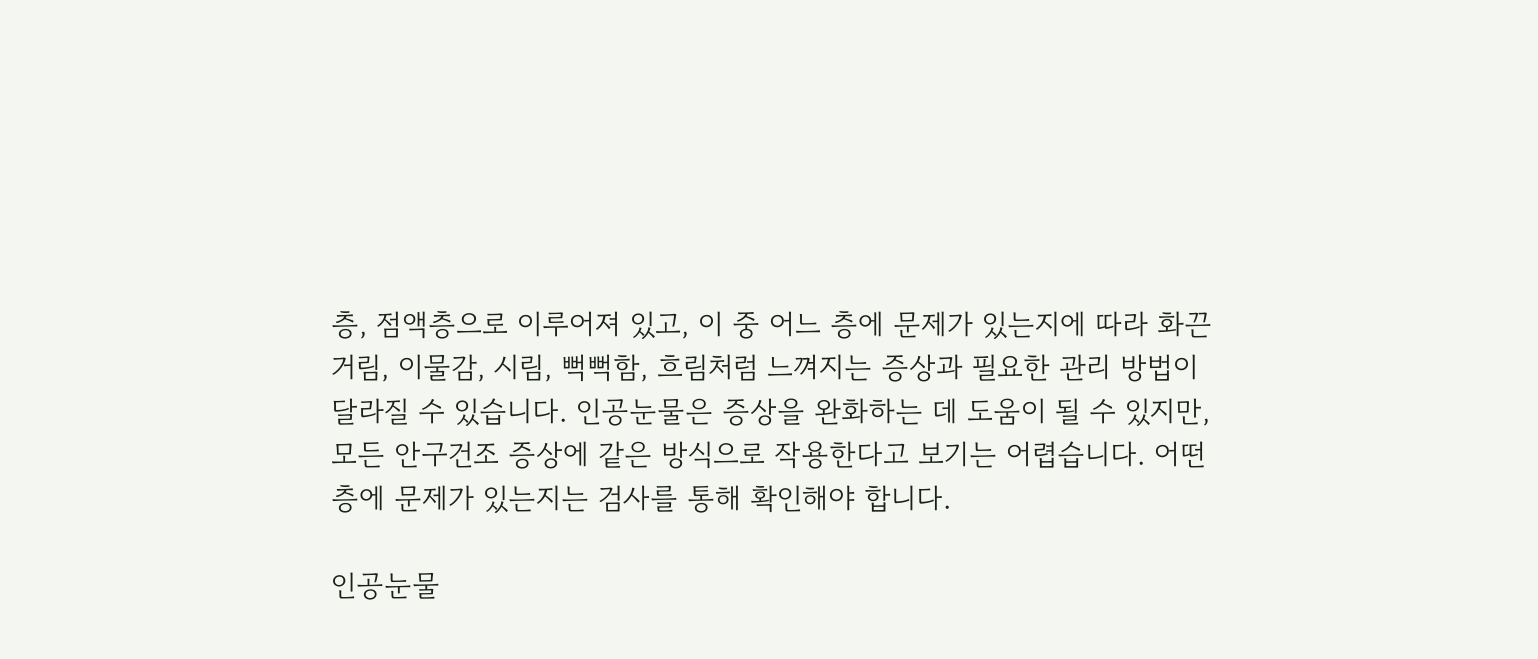층, 점액층으로 이루어져 있고, 이 중 어느 층에 문제가 있는지에 따라 화끈거림, 이물감, 시림, 뻑뻑함, 흐림처럼 느껴지는 증상과 필요한 관리 방법이 달라질 수 있습니다. 인공눈물은 증상을 완화하는 데 도움이 될 수 있지만, 모든 안구건조 증상에 같은 방식으로 작용한다고 보기는 어렵습니다. 어떤 층에 문제가 있는지는 검사를 통해 확인해야 합니다.

인공눈물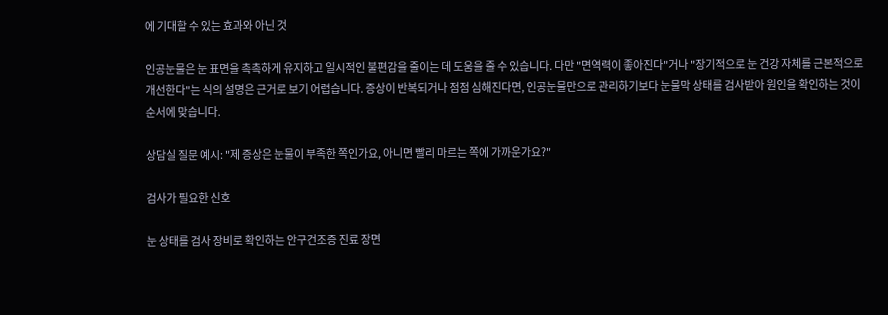에 기대할 수 있는 효과와 아닌 것

인공눈물은 눈 표면을 촉촉하게 유지하고 일시적인 불편감을 줄이는 데 도움을 줄 수 있습니다. 다만 "면역력이 좋아진다"거나 "장기적으로 눈 건강 자체를 근본적으로 개선한다"는 식의 설명은 근거로 보기 어렵습니다. 증상이 반복되거나 점점 심해진다면, 인공눈물만으로 관리하기보다 눈물막 상태를 검사받아 원인을 확인하는 것이 순서에 맞습니다.

상담실 질문 예시: "제 증상은 눈물이 부족한 쪽인가요, 아니면 빨리 마르는 쪽에 가까운가요?"

검사가 필요한 신호

눈 상태를 검사 장비로 확인하는 안구건조증 진료 장면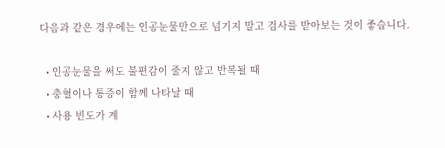다음과 같은 경우에는 인공눈물만으로 넘기지 말고 검사를 받아보는 것이 좋습니다.

  • 인공눈물을 써도 불편감이 줄지 않고 반복될 때
  • 충혈이나 통증이 함께 나타날 때
  • 사용 빈도가 계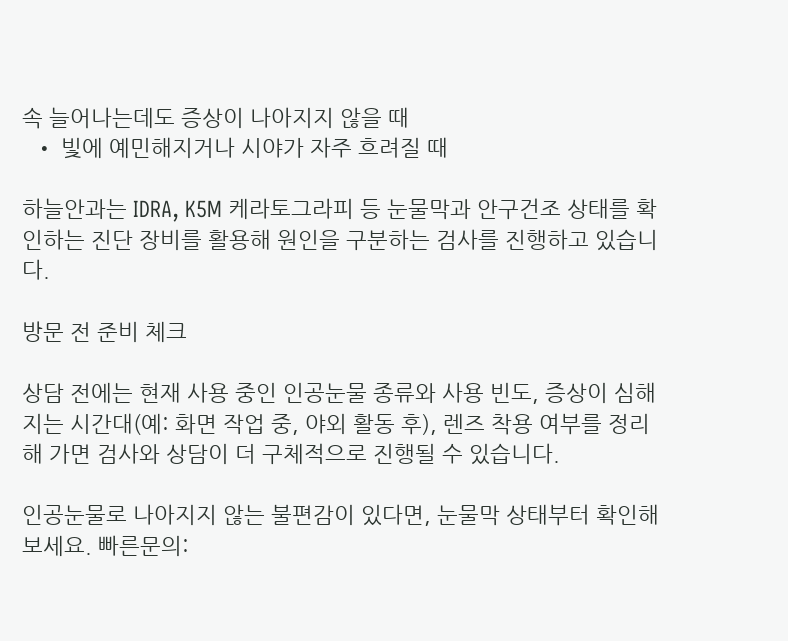속 늘어나는데도 증상이 나아지지 않을 때
  • 빛에 예민해지거나 시야가 자주 흐려질 때

하늘안과는 IDRA, K5M 케라토그라피 등 눈물막과 안구건조 상태를 확인하는 진단 장비를 활용해 원인을 구분하는 검사를 진행하고 있습니다.

방문 전 준비 체크

상담 전에는 현재 사용 중인 인공눈물 종류와 사용 빈도, 증상이 심해지는 시간대(예: 화면 작업 중, 야외 활동 후), 렌즈 착용 여부를 정리해 가면 검사와 상담이 더 구체적으로 진행될 수 있습니다.

인공눈물로 나아지지 않는 불편감이 있다면, 눈물막 상태부터 확인해 보세요. 빠른문의: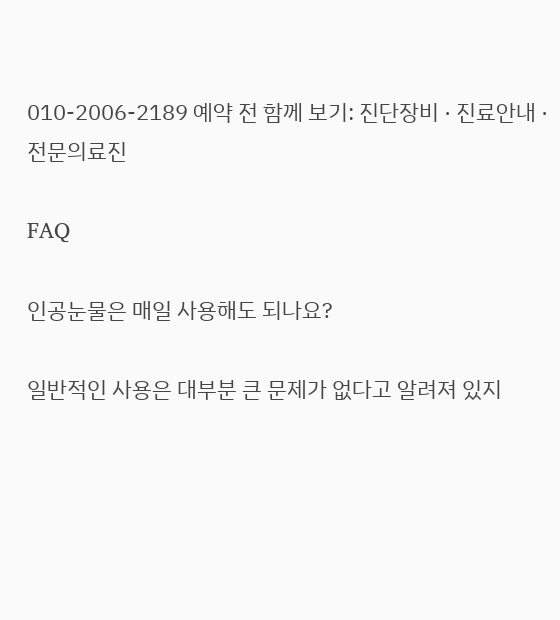010-2006-2189 예약 전 함께 보기: 진단장비 · 진료안내 · 전문의료진

FAQ

인공눈물은 매일 사용해도 되나요?

일반적인 사용은 대부분 큰 문제가 없다고 알려져 있지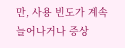만, 사용 빈도가 계속 늘어나거나 증상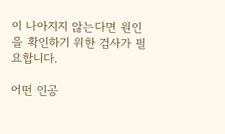이 나아지지 않는다면 원인을 확인하기 위한 검사가 필요합니다.

어떤 인공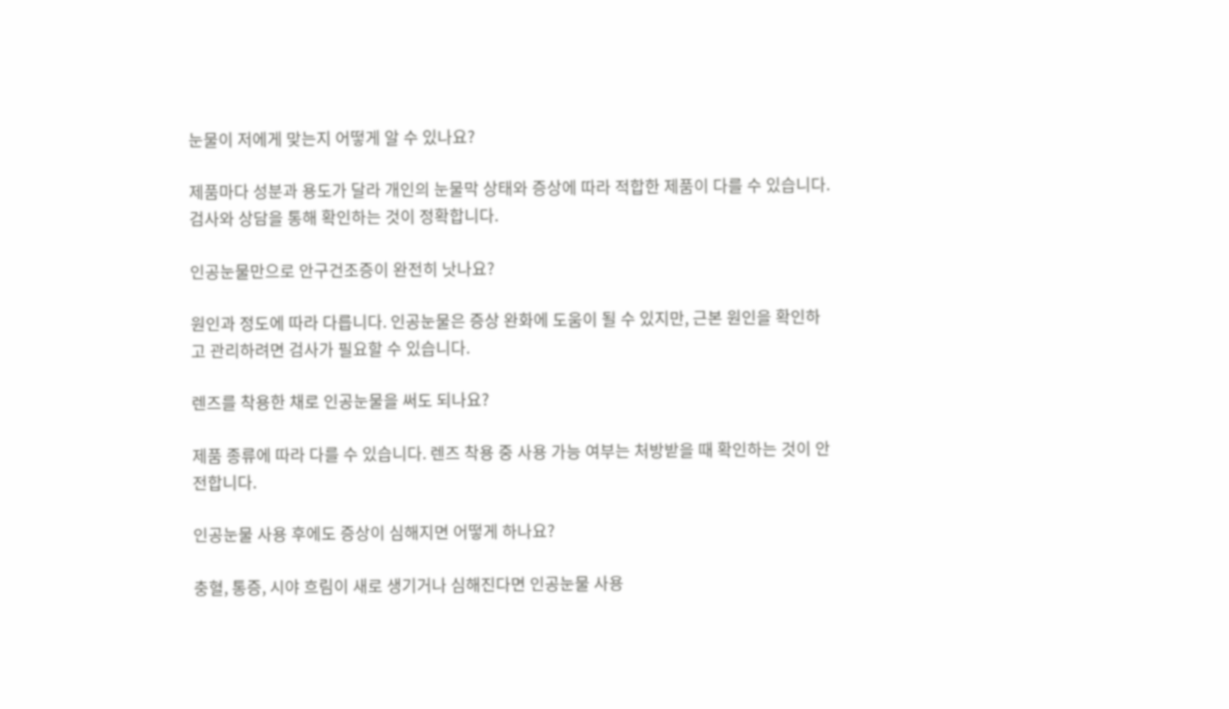눈물이 저에게 맞는지 어떻게 알 수 있나요?

제품마다 성분과 용도가 달라 개인의 눈물막 상태와 증상에 따라 적합한 제품이 다를 수 있습니다. 검사와 상담을 통해 확인하는 것이 정확합니다.

인공눈물만으로 안구건조증이 완전히 낫나요?

원인과 정도에 따라 다릅니다. 인공눈물은 증상 완화에 도움이 될 수 있지만, 근본 원인을 확인하고 관리하려면 검사가 필요할 수 있습니다.

렌즈를 착용한 채로 인공눈물을 써도 되나요?

제품 종류에 따라 다를 수 있습니다. 렌즈 착용 중 사용 가능 여부는 처방받을 때 확인하는 것이 안전합니다.

인공눈물 사용 후에도 증상이 심해지면 어떻게 하나요?

충혈, 통증, 시야 흐림이 새로 생기거나 심해진다면 인공눈물 사용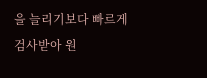을 늘리기보다 빠르게 검사받아 원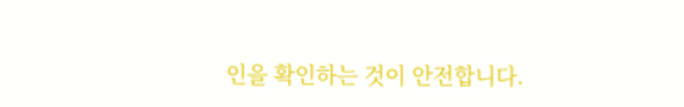인을 확인하는 것이 안전합니다.